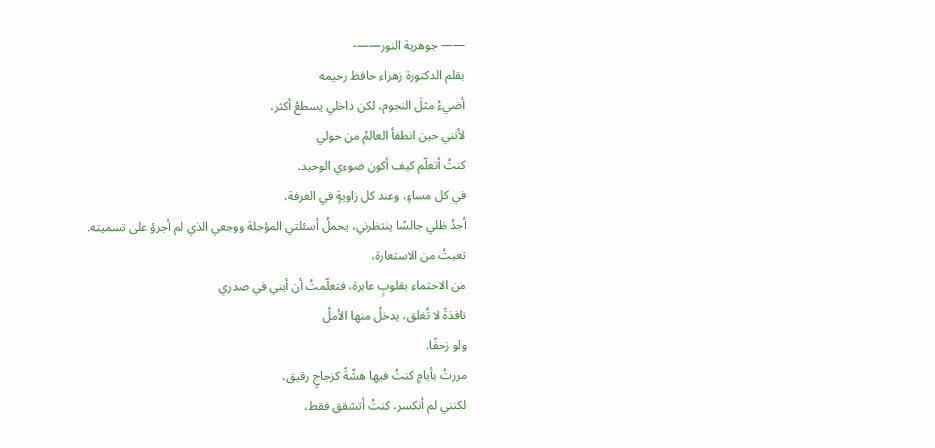—— جوهرية النور——-
بقلم الدكتورة زهراء حافظ رحيمه
أضيءُ مثلَ النجوم، لكن داخلي يسطعُ أكثر،
لأنني حين انطفأ العالمُ من حولي
كنتُ أتعلّم كيف أكون ضوءي الوحيد.
في كل مساءٍ، وعند كل زاويةٍ في الغرفة،
أجدُ ظلي جالسًا ينتظرني، يحملُ أسئلتي المؤجلة ووجعي الذي لم أجرؤ على تسميته.
تعبتُ من الاستعارة،
من الاحتماء بقلوبٍ عابرة، فتعلّمتُ أن أبني في صدري
نافذةً لا تُغلق، يدخلُ منها الأملُ
ولو زحفًا.
مررتُ بأيامٍ كنتُ فيها هشّةً كزجاجٍ رقيق،
لكنني لم أنكسر، كنتُ أتشقق فقط،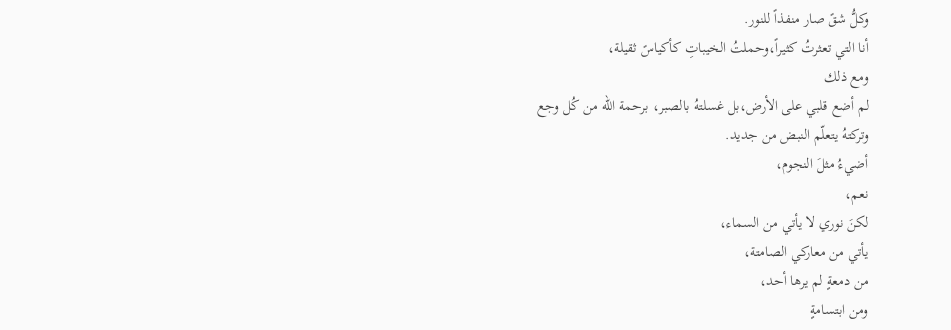وكلُّ شقً صار منفذاً للنور.
أنا التي تعثرتُ كثيراً،وحملتُ الخيباتِ كأكياسً ثقيلة،
ومع ذلك
لم أضع قلبي على الأرض،بل غسلتهُ بالصبر، برحمة الله من كُل وجع
وتركتهُ يتعلّم النبض من جديد.
أضيءُ مثلَ النجوم،
نعم،
لكنَ نوري لا يأتي من السماء،
يأتي من معاركي الصامتة،
من دمعةٍ لم يرها أحد،
ومن ابتسامةٍ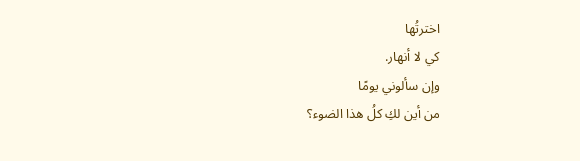اخترتُها
كي لا أنهار.
وإن سألوني يومًا
من أين لكِ كلُ هذا الضوء؟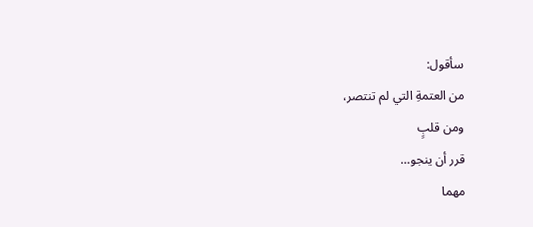سأقول:
من العتمةِ التي لم تنتصر،
ومن قلبٍ
قرر أن ينجو…
مهما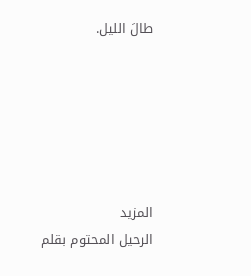طالَ الليل.






المزيد
الرحيل المحتوم بقلم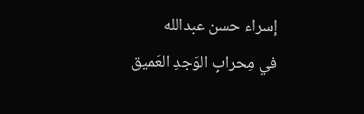إسراء حسن عبدالله
في مِحرابِ الوَجدِ العَميق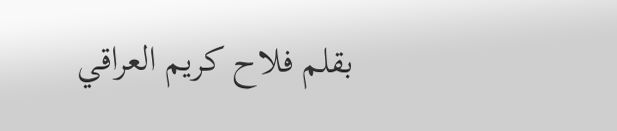بقلم فلاح كريم العراقي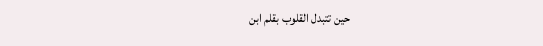حين تتبدل القلوب بقلم ابن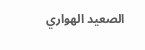الصعيد الهواري